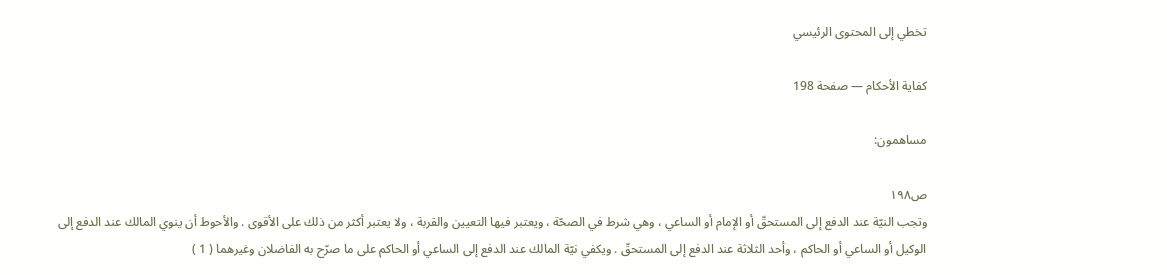تخطي إلى المحتوى الرئيسي

كفاية الأحكام — صفحة 198

مساهمون:

ص١٩٨
وتجب النيّة عند الدفع إلى المستحقّ أو الإمام أو الساعي ، وهي شرط في الصحّة ، ويعتبر فيها التعيين والقربة ، ولا يعتبر أكثر من ذلك على الأقوى . والأحوط أن ينوي المالك عند الدفع إلى الوكيل أو الساعي أو الحاكم ، وأحد الثلاثة عند الدفع إلى المستحقّ . ويكفي نيّة المالك عند الدفع إلى الساعي أو الحاكم على ما صرّح به الفاضلان وغيرهما ( 1 )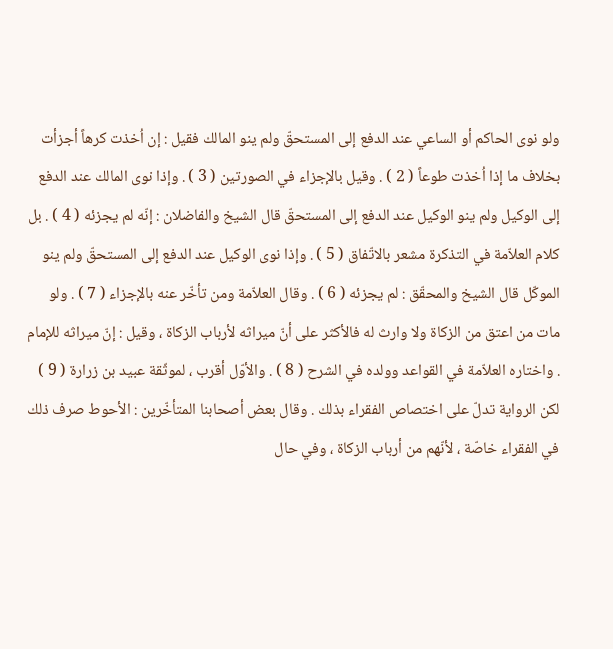ولو نوى الحاكم أو الساعي عند الدفع إلى المستحقّ ولم ينو المالك فقيل : إن اُخذت كرهاً أجزأت بخلاف ما إذا اُخذت طوعاً ( 2 ) . وقيل بالإجزاء في الصورتين ( 3 ) . وإذا نوى المالك عند الدفع إلى الوكيل ولم ينو الوكيل عند الدفع إلى المستحقّ قال الشيخ والفاضلان : إنّه لم يجزئه ( 4 ) . بل كلام العلاّمة في التذكرة مشعر بالاتّفاق ( 5 ) . وإذا نوى الوكيل عند الدفع إلى المستحقّ ولم ينو الموكّل قال الشيخ والمحقّق : لم يجزئه ( 6 ) . وقال العلاّمة ومن تأخّر عنه بالإجزاء ( 7 ) . ولو مات من اعتق من الزكاة ولا وارث له فالأكثر على أنّ ميراثه لأرباب الزكاة ، وقيل : إنّ ميراثه للإمام . واختاره العلاّمة في القواعد وولده في الشرح ( 8 ) . والأوّل أقرب ، لموثّقة عبيد بن زرارة ( 9 ) لكن الرواية تدلّ على اختصاص الفقراء بذلك . وقال بعض أصحابنا المتأخّرين : الأحوط صرف ذلك في الفقراء خاصّة ، لأنّهم من أرباب الزكاة ، وفي حال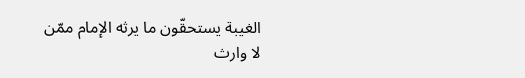الغيبة يستحقّون ما يرثه الإمام ممّن لا وارث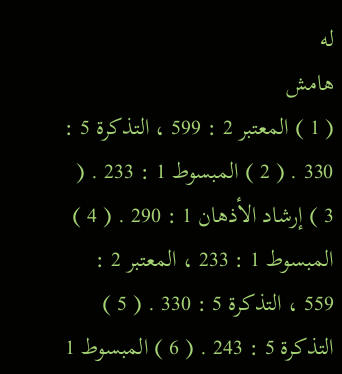له
هامش
( 1 ) المعتبر 2 : 599 ، التذكرة 5 : 330 . ( 2 ) المبسوط 1 : 233 . ( 3 ) إرشاد الأذهان 1 : 290 . ( 4 ) المبسوط 1 : 233 ، المعتبر 2 : 559 ، التذكرة 5 : 330 . ( 5 ) التذكرة 5 : 243 . ( 6 ) المبسوط 1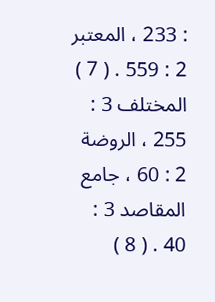: 233 ، المعتبر 2 : 559 . ( 7 ) المختلف 3 : 255 ، الروضة 2 : 60 ، جامع المقاصد 3 : 40 . ( 8 )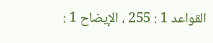القواعد 1 : 255 ، الإيضاح 1 :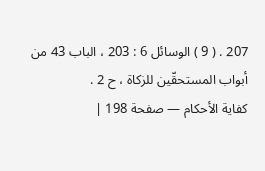207 . ( 9 ) الوسائل 6 : 203 ، الباب 43 من أبواب المستحقّين للزكاة ، ح 2 .
كفاية الأحكام — صفحة 198 |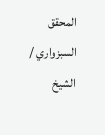المحقق السبزواري / الشيخ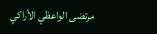مرتضى الواعظي الأراكي